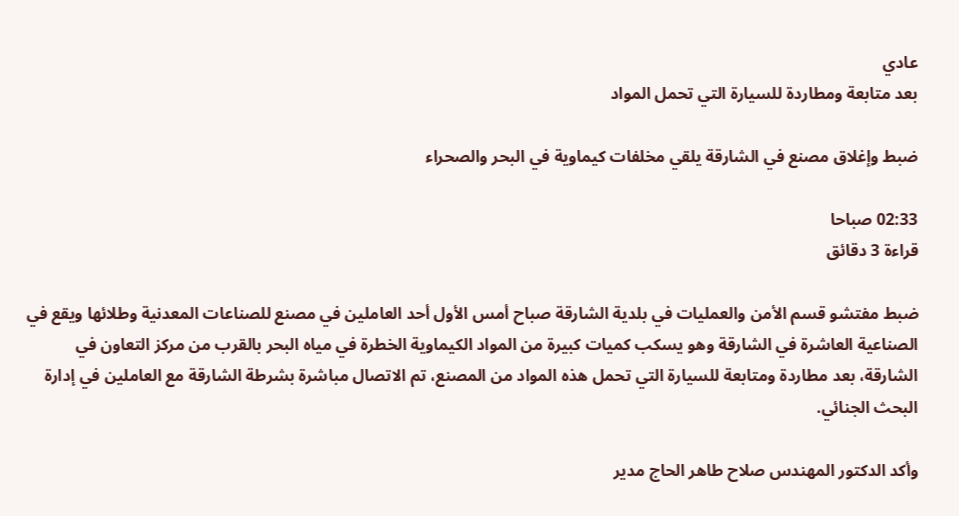عادي
بعد متابعة ومطاردة للسيارة التي تحمل المواد

ضبط وإغلاق مصنع في الشارقة يلقي مخلفات كيماوية في البحر والصحراء

02:33 صباحا
قراءة 3 دقائق

ضبط مفتشو قسم الأمن والعمليات في بلدية الشارقة صباح أمس الأول أحد العاملين في مصنع للصناعات المعدنية وطلائها ويقع في الصناعية العاشرة في الشارقة وهو يسكب كميات كبيرة من المواد الكيماوية الخطرة في مياه البحر بالقرب من مركز التعاون في الشارقة، بعد مطاردة ومتابعة للسيارة التي تحمل هذه المواد من المصنع، تم الاتصال مباشرة بشرطة الشارقة مع العاملين في إدارة البحث الجنائي.

وأكد الدكتور المهندس صلاح طاهر الحاج مدير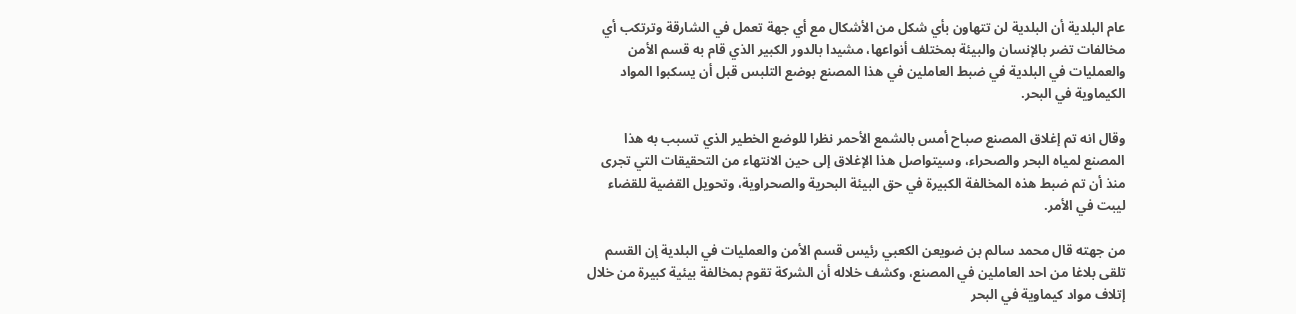عام البلدية أن البلدية لن تتهاون بأي شكل من الأشكال مع أي جهة تعمل في الشارقة وترتكب أي مخالفات تضر بالإنسان والبيئة بمختلف أنواعها، مشيدا بالدور الكبير الذي قام به قسم الأمن والعمليات في البلدية في ضبط العاملين في هذا المصنع بوضع التلبس قبل أن يسكبوا المواد الكيماوية في البحر.

وقال انه تم إغلاق المصنع صباح أمس بالشمع الأحمر نظرا للوضع الخطير الذي تسبب به هذا المصنع لمياه البحر والصحراء، وسيتواصل هذا الإغلاق إلى حين الانتهاء من التحقيقات التي تجرى منذ أن تم ضبط هذه المخالفة الكبيرة في حق البيئة البحرية والصحراوية، وتحويل القضية للقضاء ليبت في الأمر.

من جهته قال محمد سالم بن ضويعن الكعبي رئيس قسم الأمن والعمليات في البلدية إن القسم تلقى بلاغا من احد العاملين في المصنع، وكشف خلاله أن الشركة تقوم بمخالفة بيئية كبيرة من خلال إتلاف مواد كيماوية في البحر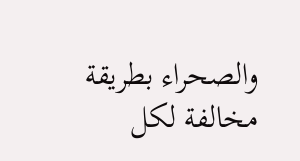والصحراء بطريقة مخالفة لكل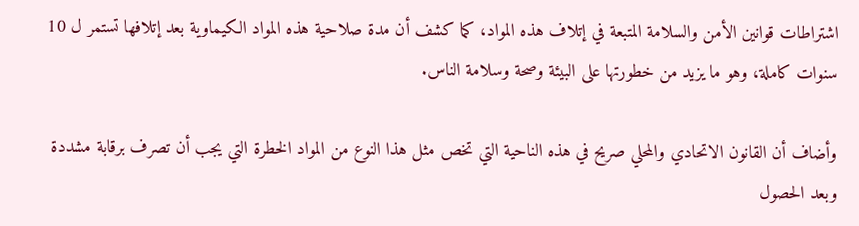اشتراطات قوانين الأمن والسلامة المتبعة في إتلاف هذه المواد، كما كشف أن مدة صلاحية هذه المواد الكيماوية بعد إتلافها تستمر ل 10 سنوات كاملة، وهو ما يزيد من خطورتها على البيئة وصحة وسلامة الناس.

وأضاف أن القانون الاتحادي والمحلي صريح في هذه الناحية التي تخص مثل هذا النوع من المواد الخطرة التي يجب أن تصرف برقابة مشددة وبعد الحصول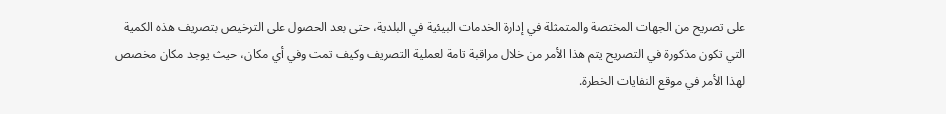على تصريح من الجهات المختصة والمتمثلة في إدارة الخدمات البيئية في البلدية، حتى بعد الحصول على الترخيص بتصريف هذه الكمية التي تكون مذكورة في التصريح يتم هذا الأمر من خلال مراقبة تامة لعملية التصريف وكيف تمت وفي أي مكان، حيث يوجد مكان مخصص لهذا الأمر في موقع النفايات الخطرة.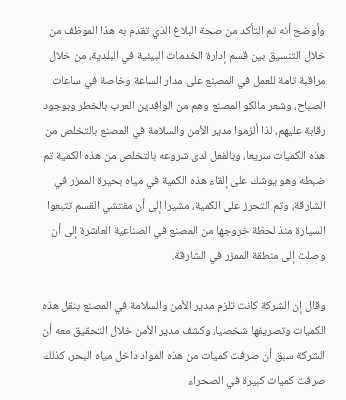وأوضح أنه تم التأكد من صحة البلاغ الذي تقدم به هذا الموظف من خلال التنسيق بين قسم إدارة الخدمات البيئية في البلدية، من خلال مراقبة تامة للعمل في المصنع على مدار الساعة وخاصة في ساعات الصباح، وشعر مالكو المصنع وهم من الوافدين العرب بالخطر وبوجود رقابة عليهم، لذا ألزموا مدير الأمن والسلامة في المصنع بالتخلص من هذه الكميات سريعا، وبالفعل لدى شروعه بالتخلص من هذه الكمية تم ضبطه وهو يوشك على إلقاء هذه الكمية في مياه بحيرة الممزر في الشارقة، وتم التحرز على الكمية، مشيرا إلى أن مفتشي القسم تتبعوا السيارة منذ لحظة خروجها من المصنع في الصناعية العاشرة إلى أن وصلت إلى منطقة الممزر في الشارقة.

وقال إن الشركة كانت تلزم مدير الأمن والسلامة في المصنع بنقل هذه الكميات وتصريفها شخصيا، وكشف مدير الأمن خلال التحقيق معه أن الشركة سبق أن صرفت كميات من هذه المواد داخل مياه البحر، كذلك صرفت كميات كبيرة في الصحراء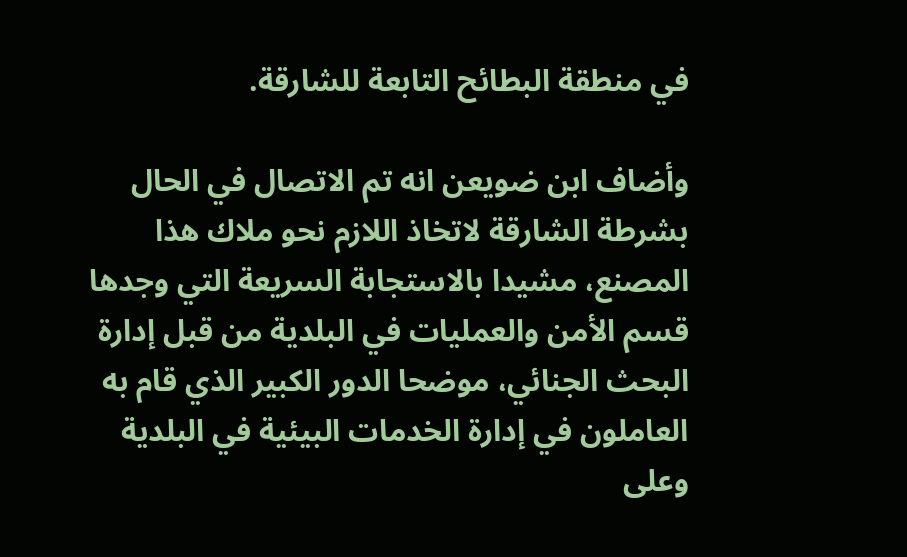في منطقة البطائح التابعة للشارقة.

وأضاف ابن ضويعن انه تم الاتصال في الحال بشرطة الشارقة لاتخاذ اللازم نحو ملاك هذا المصنع، مشيدا بالاستجابة السريعة التي وجدها قسم الأمن والعمليات في البلدية من قبل إدارة البحث الجنائي، موضحا الدور الكبير الذي قام به العاملون في إدارة الخدمات البيئية في البلدية وعلى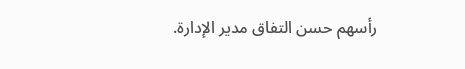رأسهم حسن التفاق مدير الإدارة.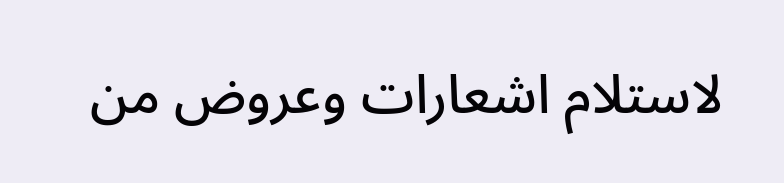لاستلام اشعارات وعروض من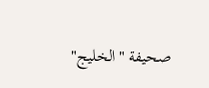صحيفة "الخليج"